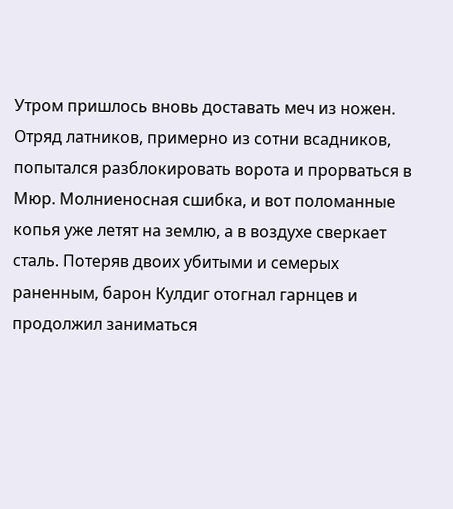Утром пришлось вновь доставать меч из ножен. Отряд латников, примерно из сотни всадников, попытался разблокировать ворота и прорваться в Мюр. Молниеносная сшибка, и вот поломанные копья уже летят на землю, а в воздухе сверкает сталь. Потеряв двоих убитыми и семерых раненным, барон Кулдиг отогнал гарнцев и продолжил заниматься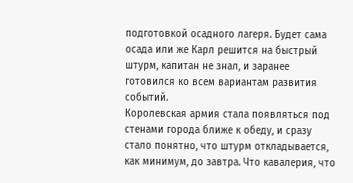подготовкой осадного лагеря. Будет сама осада или же Карл решится на быстрый штурм, капитан не знал, и заранее готовился ко всем вариантам развития событий.
Королевская армия стала появляться под стенами города ближе к обеду, и сразу стало понятно, что штурм откладывается, как минимум, до завтра. Что кавалерия, что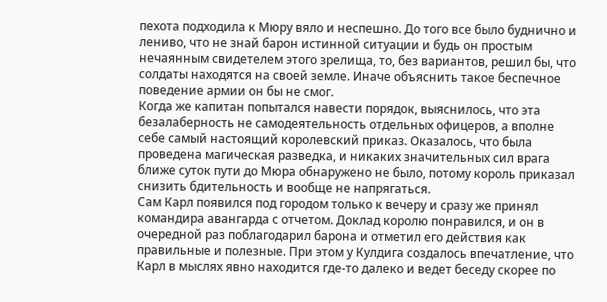пехота подходила к Мюру вяло и неспешно. До того все было буднично и лениво, что не знай барон истинной ситуации и будь он простым нечаянным свидетелем этого зрелища, то, без вариантов, решил бы, что солдаты находятся на своей земле. Иначе объяснить такое беспечное поведение армии он бы не смог.
Когда же капитан попытался навести порядок, выяснилось, что эта безалаберность не самодеятельность отдельных офицеров, а вполне себе самый настоящий королевский приказ. Оказалось, что была проведена магическая разведка, и никаких значительных сил врага ближе суток пути до Мюра обнаружено не было, потому король приказал снизить бдительность и вообще не напрягаться.
Сам Карл появился под городом только к вечеру и сразу же принял командира авангарда с отчетом. Доклад королю понравился, и он в очередной раз поблагодарил барона и отметил его действия как правильные и полезные. При этом у Кулдига создалось впечатление, что Карл в мыслях явно находится где-то далеко и ведет беседу скорее по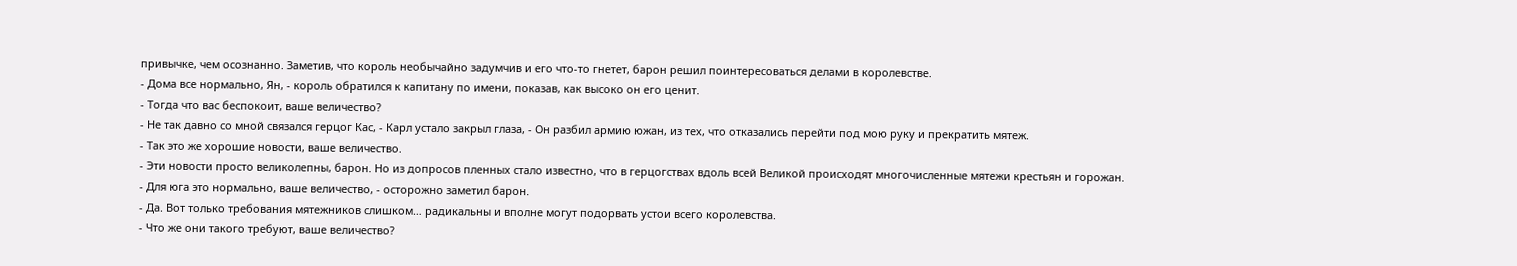привычке, чем осознанно. Заметив, что король необычайно задумчив и его что-то гнетет, барон решил поинтересоваться делами в королевстве.
- Дома все нормально, Ян, - король обратился к капитану по имени, показав, как высоко он его ценит.
- Тогда что вас беспокоит, ваше величество?
- Не так давно со мной связался герцог Кас, - Карл устало закрыл глаза, - Он разбил армию южан, из тех, что отказались перейти под мою руку и прекратить мятеж.
- Так это же хорошие новости, ваше величество.
- Эти новости просто великолепны, барон. Но из допросов пленных стало известно, что в герцогствах вдоль всей Великой происходят многочисленные мятежи крестьян и горожан.
- Для юга это нормально, ваше величество, - осторожно заметил барон.
- Да. Вот только требования мятежников слишком… радикальны и вполне могут подорвать устои всего королевства.
- Что же они такого требуют, ваше величество?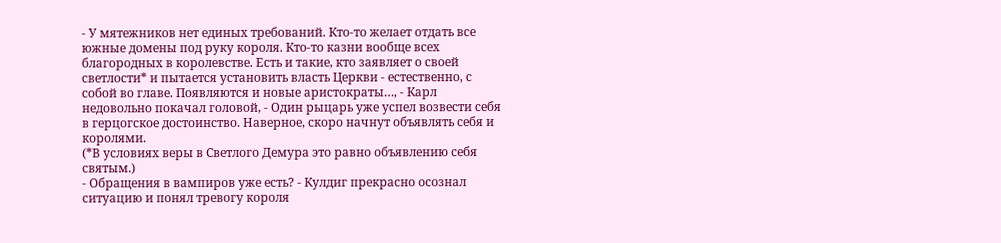- У мятежников нет единых требований. Кто-то желает отдать все южные домены под руку короля. Кто-то казни вообще всех благородных в королевстве. Есть и такие, кто заявляет о своей светлости* и пытается установить власть Церкви - естественно, с собой во главе. Появляются и новые аристократы…, - Карл недовольно покачал головой, - Один рыцарь уже успел возвести себя в герцогское достоинство. Наверное, скоро начнут объявлять себя и королями.
(*В условиях веры в Светлого Демура это равно объявлению себя святым.)
- Обращения в вампиров уже есть? - Кулдиг прекрасно осознал ситуацию и понял тревогу короля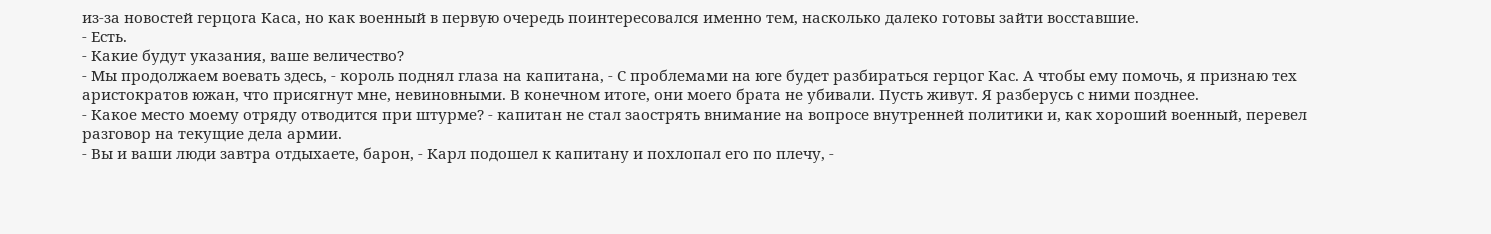из-за новостей герцога Каса, но как военный в первую очередь поинтересовался именно тем, насколько далеко готовы зайти восставшие.
- Есть.
- Какие будут указания, ваше величество?
- Мы продолжаем воевать здесь, - король поднял глаза на капитана, - С проблемами на юге будет разбираться герцог Кас. А чтобы ему помочь, я признаю тех аристократов южан, что присягнут мне, невиновными. В конечном итоге, они моего брата не убивали. Пусть живут. Я разберусь с ними позднее.
- Какое место моему отряду отводится при штурме? - капитан не стал заострять внимание на вопросе внутренней политики и, как хороший военный, перевел разговор на текущие дела армии.
- Вы и ваши люди завтра отдыхаете, барон, - Карл подошел к капитану и похлопал его по плечу, -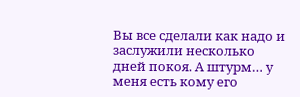Вы все сделали как надо и заслужили несколько дней покоя. А штурм… у меня есть кому его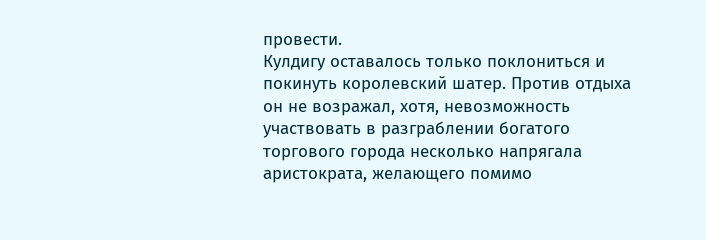провести.
Кулдигу оставалось только поклониться и покинуть королевский шатер. Против отдыха он не возражал, хотя, невозможность участвовать в разграблении богатого торгового города несколько напрягала аристократа, желающего помимо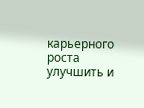карьерного роста улучшить и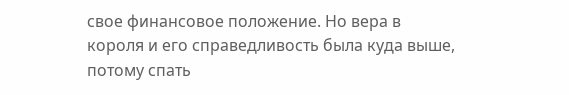свое финансовое положение. Но вера в короля и его справедливость была куда выше, потому спать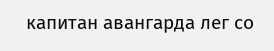капитан авангарда лег со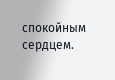спокойным сердцем.